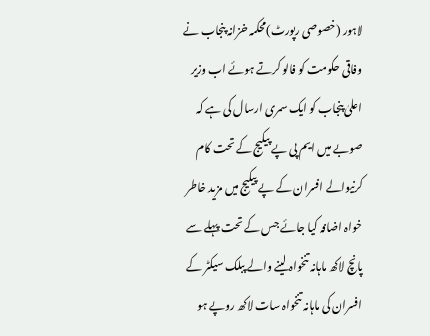لاہور (خصوصی رپورٹ)محکمہ خزانہ پنجاب نے وفاقی حکومت کو فالو کرتے ہوئے اب وزیر اعلیٰ پنجاب کو ایک سمری ارسال کی ہے کہ صوبے میں ایم پی پے پیکیج کے تحت کام کرنیوالے افسران کے پے پیکیج میں مزید خاطر خواہ اضافہ کیا جائے جس کے تحت پہلے سے پانچ لاکھ ماہانہ تنخواہ لینے والے پبلک سیکٹر کے افسران کی ماہانہ تنخواہ سات لاکھ روپے ہو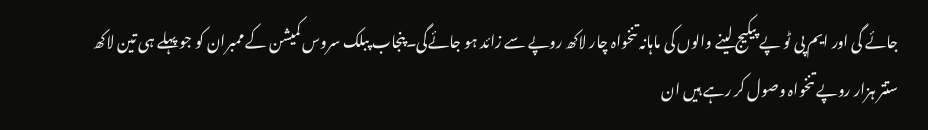جائے گی اور ایم پی ٹو پے پیکیج لینے والوں کی ماہانہ تنخواہ چار لاکھ روپے سے زائد ہو جائےگی۔پنجاب پبلک سروس کمیشن کے ممبران کو جو پہلے ہی تین لاکھ ستتر ہزار روپے تنخواہ وصول کر رہے ہیں ان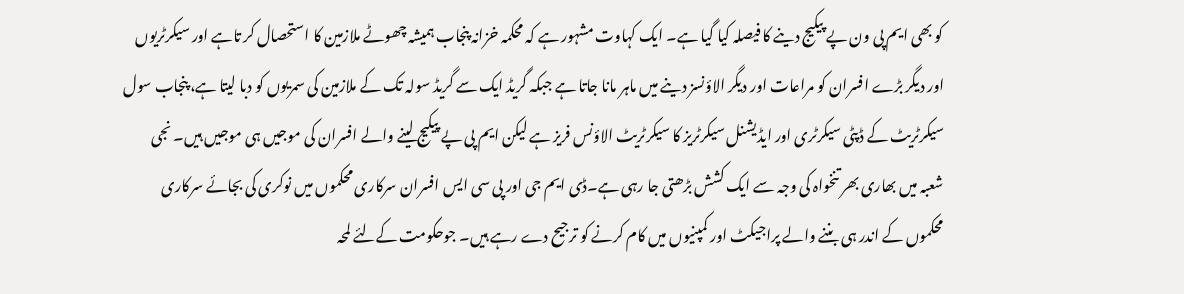کو بھی ایم پی ون پے پیکیج دینے کا فیصلہ کیا گیا ہے۔ ایک کہاوت مشہور ہے کہ محکمہ خزانہ پنجاب ہمیشہ چھوٹے ملازمین کا استحصال کر تاہے اور سیکرٹریوں اور دیگر بڑے افسران کو مراعات اور دیگر الاؤنسز دینے میں ماہر مانا جاتا ہے جبکہ گریڈ ایک سے گریڈ سولہ تک کے ملازمین کی سمریوں کو دبا لیتا ہے، پنجاب سول سیکرٹریٹ کے ڈپٹی سیکرٹری اور ایڈیشنل سیکرٹریز کا سیکرٹریٹ الاؤنس فریز ہے لیکن ایم پی پے پیکیج لینے والے افسران کی موجیں ہی موجیں ہیں۔ نجی شعبہ میں بھاری بھر تنخواہ کی وجہ سے ایک کشش بڑھتی جا رہی ہے۔ڈی ایم جی اور پی سی ایس افسران سرکاری محکموں میں نوکری کی بجائے سرکاری محکموں کے اندر ہی بننے والے پراجیکٹ اور کمپنیوں میں کام کرنے کو ترجیح دے رہے ہیں۔ جوحکومت کےلئے لمحہ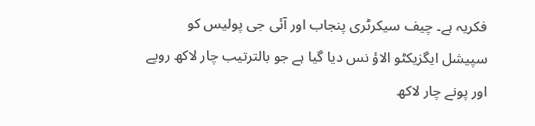فکریہ ہے۔ چیف سیکرٹری پنجاب اور آئی جی پولیس کو سپیشل ایگزیکٹو الاؤ نس دیا گیا ہے جو بالترتیب چار لاکھ روپے اور پونے چار لاکھ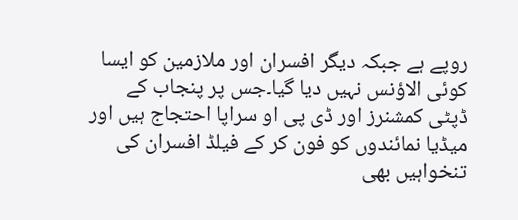روپے ہے جبکہ دیگر افسران اور ملازمین کو ایسا کوئی الاؤنس نہیں دیا گیا۔جس پر پنجاب کے ڈپٹی کمشنرز اور ڈی پی او سراپا احتجاج ہیں اور میڈیا نمائندوں کو فون کر کے فیلڈ افسران کی تنخواہیں بھی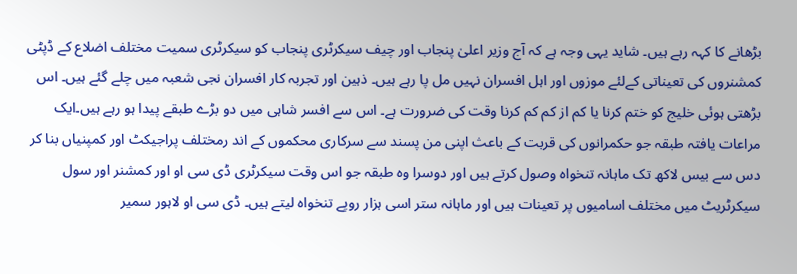بڑھانے کا کہہ رہے ہیں۔ شاید یہی وجہ ہے کہ آج وزیر اعلیٰ پنجاب اور چیف سیکرٹری پنجاب کو سیکرٹری سمیت مختلف اضلاع کے ڈپٹی کمشنروں کی تعیناتی کےلئے موزوں اور اہل افسران نہیں مل پا رہے ہیں۔ ذہین اور تجربہ کار افسران نجی شعبہ میں چلے گئے ہیں۔ اس بڑھتی ہوئی خلیج کو ختم کرنا یا کم از کم کم کرنا وقت کی ضرورت ہے۔ اس سے افسر شاہی میں دو بڑے طبقے پیدا ہو رہے ہیں۔ایک مراعات یافتہ طبقہ جو حکمرانوں کی قربت کے باعث اپنی من پسند سے سرکاری محکموں کے اند رمختلف پراجیکٹ اور کمپنیاں بنا کر دس سے بیس لاکھ تک ماہانہ تنخواہ وصول کرتے ہیں اور دوسرا وہ طبقہ جو اس وقت سیکرٹری ڈی سی او اور کمشنر اور سول سیکرٹریٹ میں مختلف اسامیوں پر تعینات ہیں اور ماہانہ ستر اسی ہزار روپے تنخواہ لیتے ہیں۔ ڈی سی او لاہور سمیر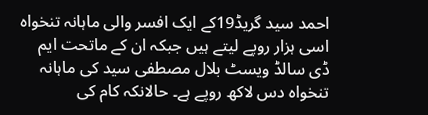احمد سید گریڈ19کے ایک افسر والی ماہانہ تنخواہ اسی ہزار روپے لیتے ہیں جبکہ ان کے ماتحت ایم ڈی سالڈ ویسٹ بلال مصطفی سید کی ماہانہ تنخواہ دس لاکھ روپے ہے۔ حالانکہ کام کی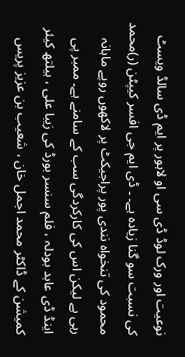نوعیت اور ورک لوڈ ڈی سی او لاہور پر ایم ڈی سالڈ ویسٹ کی نسبت سو گنا زیادہ ہے۔ ۔ ڈی ایم جی افسر کیپٹن (ر)محمد محمود کی تنخواہ نندی پور پراجیکٹ پر لاکھوں روپے ماہانہ رہی ہے لیکن اس کی کارکردگی سب کے سامنے ہے۔ ممبر پی اینڈ ڈی عابد بودلہ ، فلم سنسر بورڈ کی زیبا علی ، ہیلتھ کیئر کمیشن کے ڈاکٹر محمد اجمل خان ، شعیب بن عزیز پریس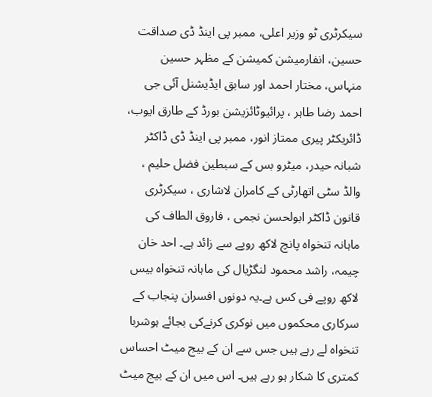سیکرٹری ٹو وزیر اعلی، ممبر پی اینڈ ڈی صداقت حسین، انفارمیشن کمیشن کے مظہر حسین منہاس، مختار احمد اور سابق ایڈیشنل آئی جی احمد رضا طاہر ، پرائیوٹائزیشن بورڈ کے طارق ایوب، ڈائریکٹر پیری ممتاز انور، ممبر پی اینڈ ڈی ڈاکٹر شبانہ حیدر، میٹرو بس کے سبطین فضل حلیم ، والڈ سٹی اتھارٹی کے کامران لاشاری ، سیکرٹری قانون ڈاکٹر ابولحسن نجمی ، فاروق الطاف کی ماہانہ تنخواہ پانچ لاکھ روپے سے زائد ہے۔ احد خان چیمہ، راشد محمود لنگڑیال کی ماہانہ تنخواہ بیس لاکھ روپے فی کس ہے۔یہ دونوں افسران پنجاب کے سرکاری محکموں میں نوکری کرنےکی بجائے ہوشربا تنخواہ لے رہے ہیں جس سے ان کے بیج میٹ احساس کمتری کا شکار ہو رہے ہیں۔ اس میں ان کے بیج میٹ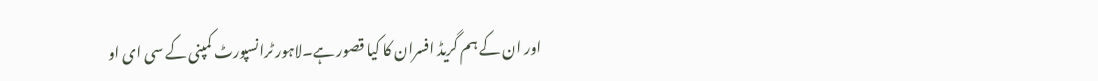اور ان کے ہم گریڈ افسران کا کیا قصور ہے۔لاہور ٹرانسپورٹ کمپنی کے سی ای او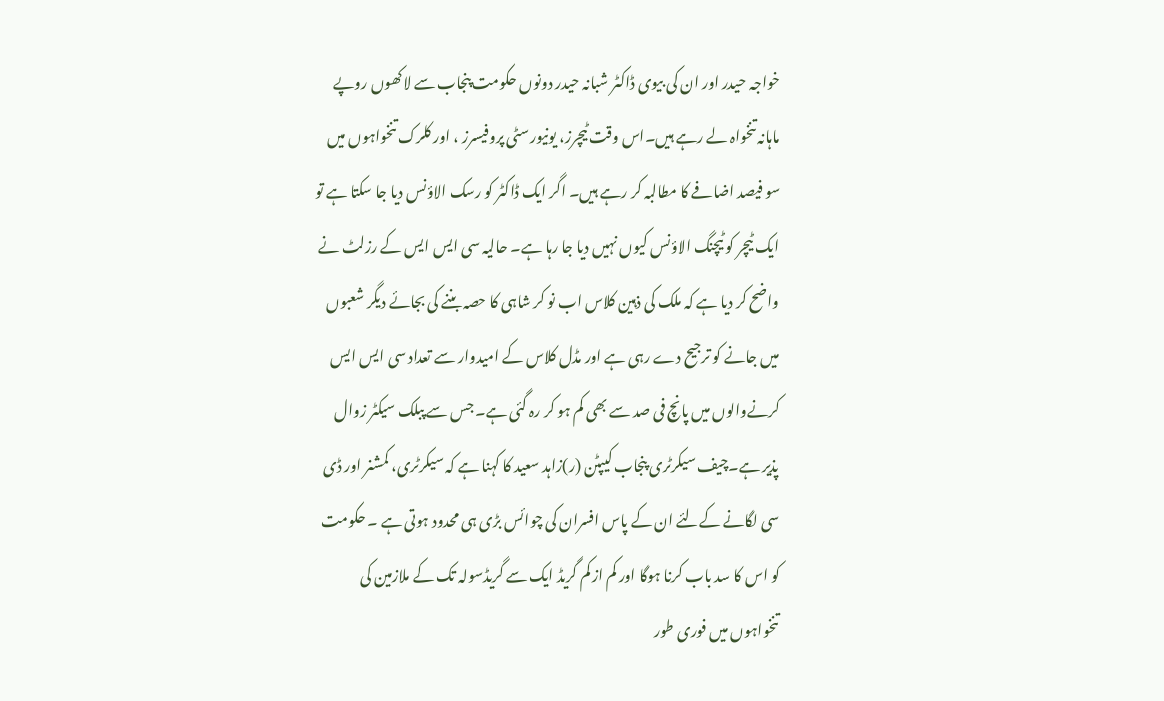خواجہ حیدر اور ان کی بیوی ڈاکٹر شبانہ حیدر دونوں حکومت پنجاب سے لاکھوں روپے ماہانہ تنخواہ لے رہے ہیں۔اس وقت ٹیچرز، یونیورسٹی پروفیسرز ، اور کلرک تنخواہوں میں سو فیصد اضافے کا مطالبہ کر رہے ہیں۔ اگر ایک ڈاکٹر کو رسک الاؤنس دیا جا سکتا ہے تو ایک ٹیچر کو ٹیچنگ الاؤنس کیوں نہیں دیا جا رہا ہے۔ حالیہ سی ایس ایس کے رزلٹ نے واضح کر دیا ہے کہ ملک کی ذہین کلاس اب نو کر شاہی کا حصہ بننے کی بجائے دیگر شعبوں میں جانے کو ترجیح دے رہی ہے اور مڈل کلاس کے امیدوار سے تعداد سی ایس ایس کرنےوالوں میں پانچ فی صد سے بھی کم ہو کر رہ گئی ہے۔ جس سے پبلک سیکٹر زوال پذیر ہے۔چیف سیکرٹری پنجاب کیپٹن (ر)زاہد سعید کا کہنا ہے کہ سیکرٹری، کمشنر اور ڈی سی لگانے کےلئے ان کے پاس افسران کی چوائس بڑی ہی محدود ہوتی ہے ۔ حکومت کو اس کا سد باب کرنا ہوگا اور کم از کم گریڈ ایک سے گریڈسولہ تک کے ملازمین کی تنخواہوں میں فوری طور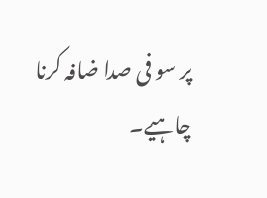پر سو فی صدا ضافہ کرنا چاہیے۔